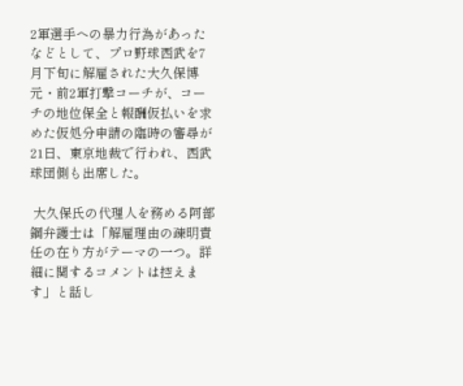2軍選手への暴力行為があったなどとして、プロ野球西武を7月下旬に解雇された大久保博元・前2軍打撃コーチが、コーチの地位保全と報酬仮払いを求めた仮処分申請の臨時の審尋が21日、東京地裁で行われ、西武球団側も出席した。

 大久保氏の代理人を務める阿部鋼弁護士は「解雇理由の疎明責任の在り方がテーマの一つ。詳細に関するコメントは控えます」と話し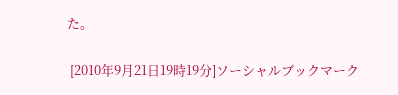た。

 [2010年9月21日19時19分]ソーシャルブックマーク